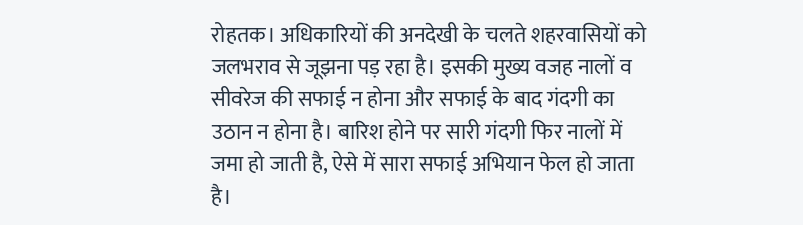रोहतक। अधिकारियों की अनदेखी के चलते शहरवासियों को जलभराव से जूझना पड़ रहा है। इसकी मुख्य वजह नालों व सीवरेज की सफाई न होना और सफाई के बाद गंदगी का उठान न होना है। बारिश होने पर सारी गंदगी फिर नालों में जमा हो जाती है, ऐसे में सारा सफाई अभियान फेल हो जाता है।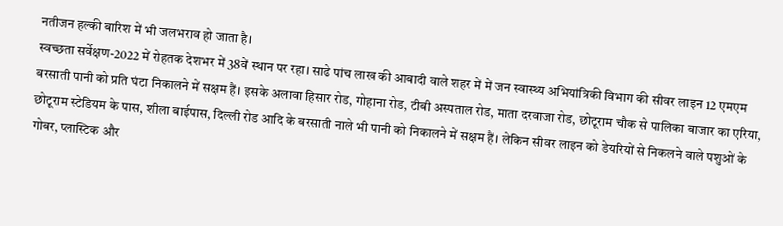नतीजन हल्की बारिश में भी जलभराव हो जाता है।
स्वच्छता सर्वेक्षण-2022 में रोहतक देशभर में 38वें स्थान पर रहा। साढे पांच लाख की आबादी वाले शहर में में जन स्वास्थ्य अभियांत्रिकी विभाग की सीवर लाइन 12 एमएम बरसाती पानी को प्रति घंटा निकालने में सक्षम हैं। इसके अलावा हिसार रोड, गोहाना रोड, टीबी अस्पताल रोड, माता दरवाजा रोड, छोटूराम चौक से पालिका बाजार का एरिया, छोटूराम स्टेडियम के पास, शीला बाईपास, दिल्ली रोड आदि के बरसाती नाले भी पानी को निकालने में सक्षम हैं। लेकिन सीवर लाइन को डेयरियों से निकलने वाले पशुओं के गोबर, प्लास्टिक और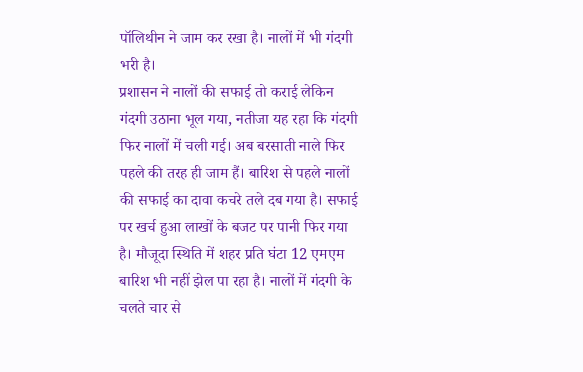पॉलिथीन ने जाम कर रखा है। नालों में भी गंदगी भरी है।
प्रशासन ने नालों की सफाई तो कराई लेकिन गंदगी उठाना भूल गया, नतीजा यह रहा कि गंदगी फिर नालों में चली गई। अब बरसाती नाले फिर पहले की तरह ही जाम हैं। बारिश से पहले नालों की सफाई का दावा कचरे तले दब गया है। सफाई पर खर्च हुआ लाखों के बजट पर पानी फिर गया है। मौजूदा स्थिति में शहर प्रति घंटा 12 एमएम बारिश भी नहीं झेल पा रहा है। नालों में गंदगी के चलते चार से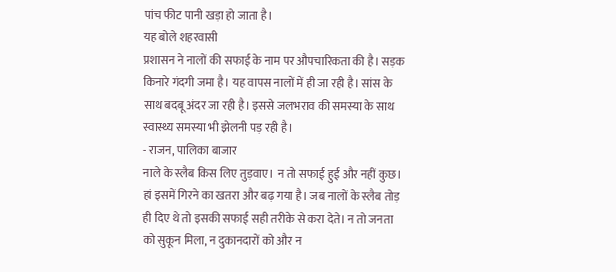पांच फीट पानी खड़ा हो जाता है।
यह बोले शहरवासी
प्रशासन ने नालों की सफाई के नाम पर औपचारिकता की है। सड़क किनारे गंदगी जमा है। यह वापस नालों में ही जा रही है। सांस के साथ बदबू अंदर जा रही है। इससे जलभराव की समस्या के साथ स्वास्थ्य समस्या भी झेलनी पड़ रही है।
- राजन, पालिका बाजार
नाले के स्लैब किस लिए तुड़वाए। न तो सफाई हुई और नहीं कुछ। हां इसमें गिरने का खतरा और बढ़ गया है। जब नालों के स्लैब तोड़ ही दिए थे तो इसकी सफाई सही तरीके से करा देते। न तो जनता को सुकून मिला, न दुकानदारों को और न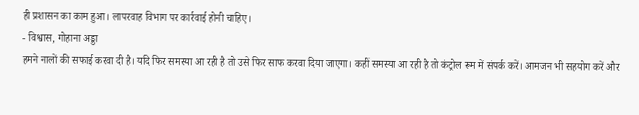ही प्रशासन का काम हुआ। लापरवाह विभाग पर कार्रवाई होनी चाहिए।
- विश्वास, गोहाना अड्डा
हमने नालों की सफाई करवा दी है। यदि फिर समस्या आ रही है तो उसे फिर साफ करवा दिया जाएगा। कहीं समस्या आ रही है तो कंट्रोल रूम में संपर्क करें। आमजन भी सहयोग करें और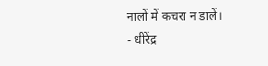नालों में कचरा न डालें।
- धीरेंद्र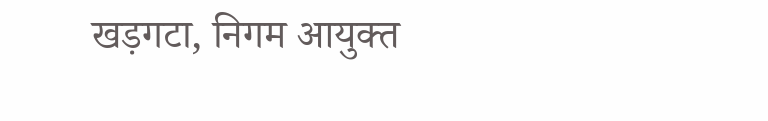खड़गटा, निगम आयुक्त